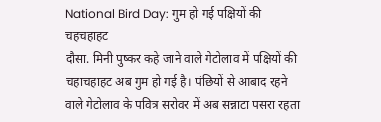National Bird Day: गुम हो गई पक्षियों की चहचहाहट
दौसा. मिनी पुष्कर कहे जाने वाले गेटोलाव में पक्षियों की चहाचहाहट अब गुम हो गई है। पंछियों से आबाद रहने वाले गेटोलाव के पवित्र सरोवर में अब सन्नाटा पसरा रहता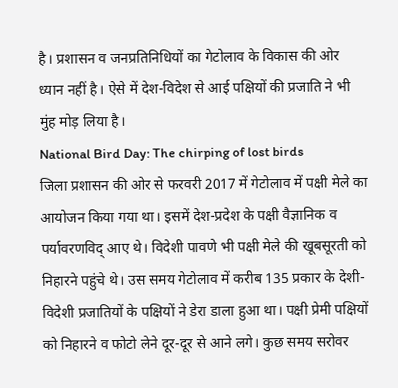है। प्रशासन व जनप्रतिनिधियों का गेटोलाव के विकास की ओर ध्यान नहीं है। ऐसे में देश-विदेश से आई पक्षियों की प्रजाति ने भी मुंह मोड़ लिया है।
National Bird Day: The chirping of lost birds
जिला प्रशासन की ओर से फरवरी 2017 में गेटोलाव में पक्षी मेले का आयोजन किया गया था। इसमें देश-प्रदेश के पक्षी वैज्ञानिक व पर्यावरणविद् आए थे। विदेशी पावणे भी पक्षी मेले की खूबसूरती को निहारने पहुंचे थे। उस समय गेटोलाव में करीब 135 प्रकार के देशी-विदेशी प्रजातियों के पक्षियों ने डेरा डाला हुआ था। पक्षी प्रेमी पक्षियों को निहारने व फोटो लेने दूर-दूर से आने लगे। कुछ समय सरोवर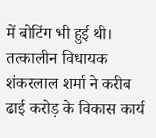में बोटिंग भी हुई थी।
तत्कालीन विधायक शंकरलाल शर्मा ने करीब ढाई करोड़ के विकास कार्य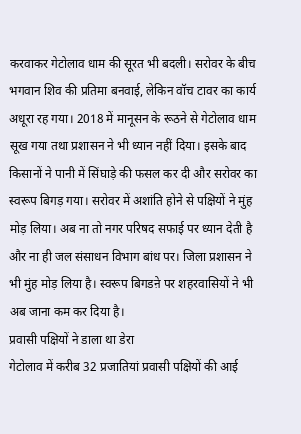करवाकर गेटोलाव धाम की सूरत भी बदली। सरोवर के बीच भगवान शिव की प्रतिमा बनवाई, लेकिन वॉच टावर का कार्य अधूरा रह गया। 2018 में मानूसन के रूठने से गेटोलाव धाम सूख गया तथा प्रशासन ने भी ध्यान नहीं दिया। इसके बाद किसानों ने पानी में सिंघाड़े की फसल कर दी और सरोवर का स्वरूप बिगड़ गया। सरोवर में अशांति होने से पक्षियों ने मुंह मोड़ लिया। अब ना तो नगर परिषद सफाई पर ध्यान देती है और ना ही जल संसाधन विभाग बांध पर। जिला प्रशासन ने भी मुंह मोड़ लिया है। स्वरूप बिगडऩे पर शहरवासियों ने भी अब जाना कम कर दिया है।
प्रवासी पक्षियों ने डाला था डेरा
गेटोलाव में करीब 32 प्रजातियां प्रवासी पक्षियों की आई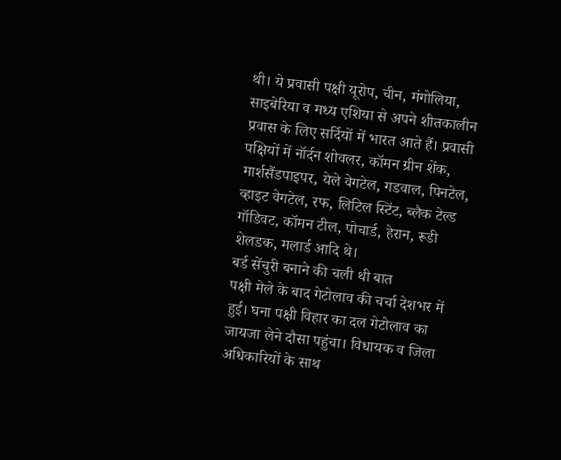थी। ये प्रवासी पक्षी यूरोप, चीन, मंगोलिया, साइबेरिया व मध्य एशिया से अपने शीतकालीन प्रवास के लिए सर्दियों में भारत आते हैं। प्रवासी पक्षियों में नॉर्दन शोवलर, कॉमन ग्रीन शेंक, मार्शसैंडपाइपर, येले वेगटेल, गडवाल, पिनटेल, व्हाइट वेगटेल, रफ, लिटिल स्टिंट, ब्लैक टेल्ड गॉडिवट, कॉमन टील, पोचार्ड, हेरान, रूडी शेलडक, मलार्ड आदि थे।
बर्ड सेंचुरी बनाने की चली थी बात
पक्षी मेले के बाद गेटोलाव की चर्चा देशभर में हुई। घना पक्षी विहार का दल गेटोलाव का जायजा लेने दौसा पहुंचा। विधायक व जिला अधिकारियों के साथ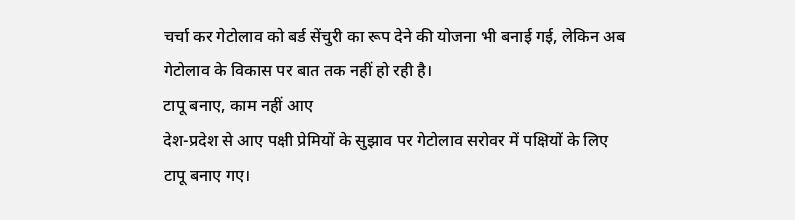चर्चा कर गेटोलाव को बर्ड सेंचुरी का रूप देने की योजना भी बनाई गई, लेकिन अब गेटोलाव के विकास पर बात तक नहीं हो रही है।
टापू बनाए, काम नहीं आए
देश-प्रदेश से आए पक्षी प्रेमियों के सुझाव पर गेटोलाव सरोवर में पक्षियों के लिए टापू बनाए गए।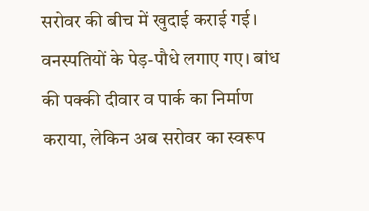सरोवर की बीच में खुदाई कराई गई। वनस्पतियों के पेड़-पौधे लगाए गए। बांध की पक्की दीवार व पार्क का निर्माण कराया, लेकिन अब सरोवर का स्वरूप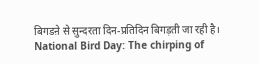बिगडऩे से सुन्दरता दिन-प्रतिदिन बिगड़ती जा रही है।
National Bird Day: The chirping of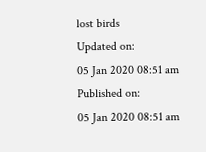lost birds
Updated on:
05 Jan 2020 08:51 am
Published on:
05 Jan 2020 08:51 am